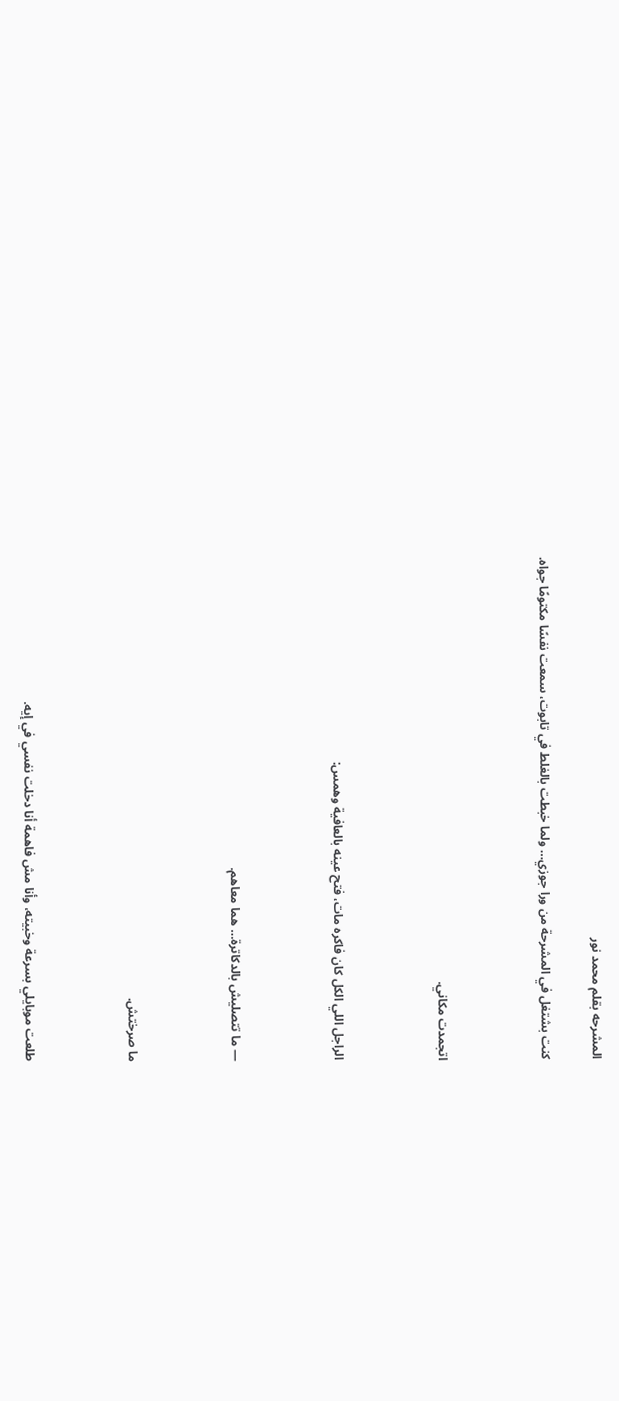المشرحه بقلم محمد نور

كنت بشتغل في المشرحة من ورا جوزي… ولما خبطت بالغلط في تابوت، سمعت نفسًا مكتومًا جواه.



اتجمدت مكاني.



الراجل اللي الكل كان فاكره مات، فتح عينه بالعافية وهمس:



— ما تتصليش بالدكاترة… هما معاهم.



ما صرختش.



طلعت موبايلي بسرعة وخبيته، وأنا مش فاهمة أنا دخلت نفسي في إيه.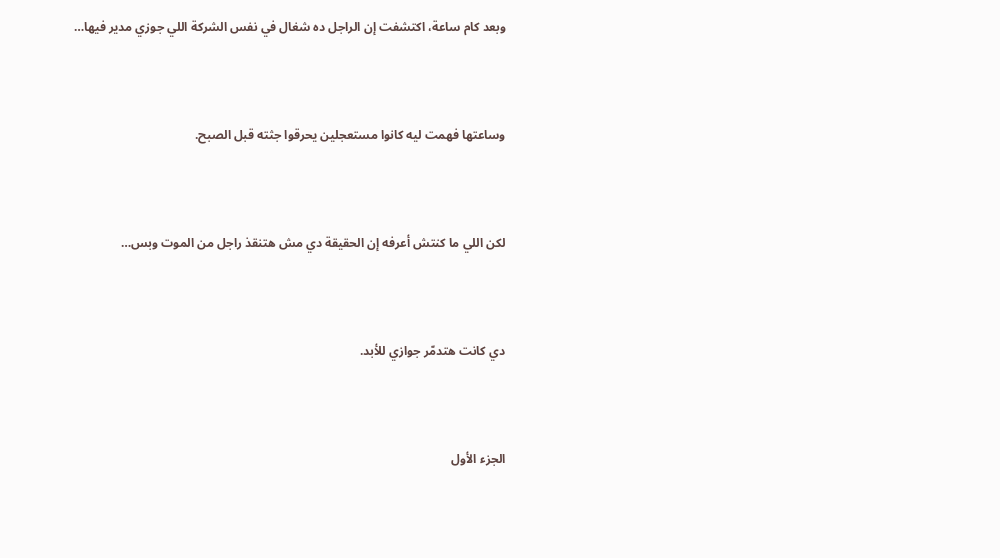وبعد كام ساعة، اكتشفت إن الراجل ده شغال في نفس الشركة اللي جوزي مدير فيها…



وساعتها فهمت ليه كانوا مستعجلين يحرقوا جثته قبل الصبح.



لكن اللي ما كنتش أعرفه إن الحقيقة دي مش هتنقذ راجل من الموت وبس…



دي كانت هتدمّر جوازي للأبد.



الجزء الأول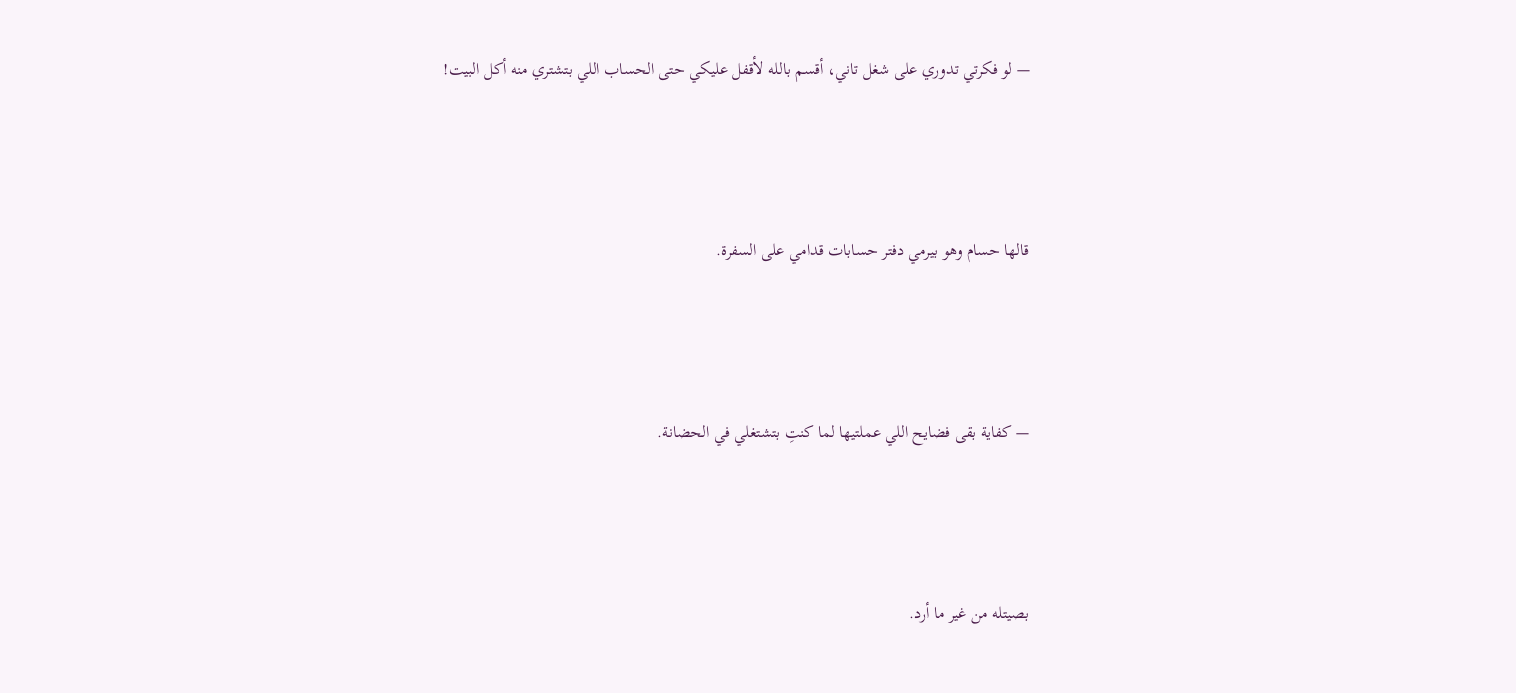— لو فكرتي تدوري على شغل تاني، أقسم بالله لأقفل عليكي حتى الحساب اللي بتشتري منه أكل البيت!



قالها حسام وهو بيرمي دفتر حسابات قدامي على السفرة.



— كفاية بقى فضايح اللي عملتيها لما كنتِ بتشتغلي في الحضانة.



بصيتله من غير ما أرد.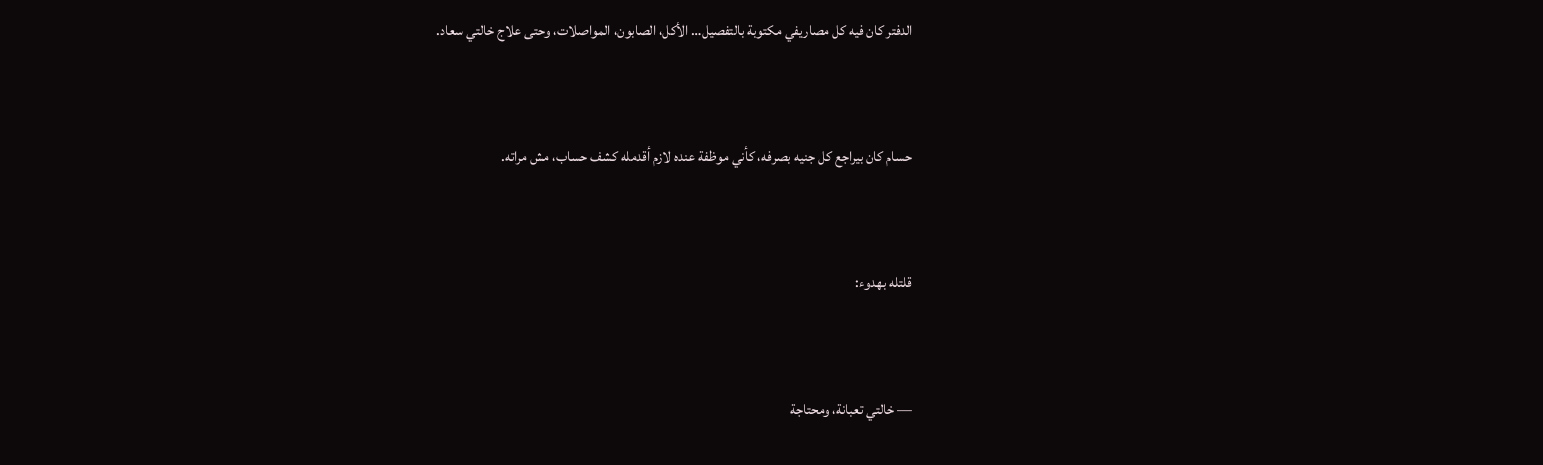الدفتر كان فيه كل مصاريفي مكتوبة بالتفصيل… الأكل، الصابون، المواصلات، وحتى علاج خالتي سعاد.



حسام كان بيراجع كل جنيه بصرفه، كأني موظفة عنده لازم أقدمله كشف حساب، مش مراته.



قلتله بهدوء:



— خالتي تعبانة، ومحتاجة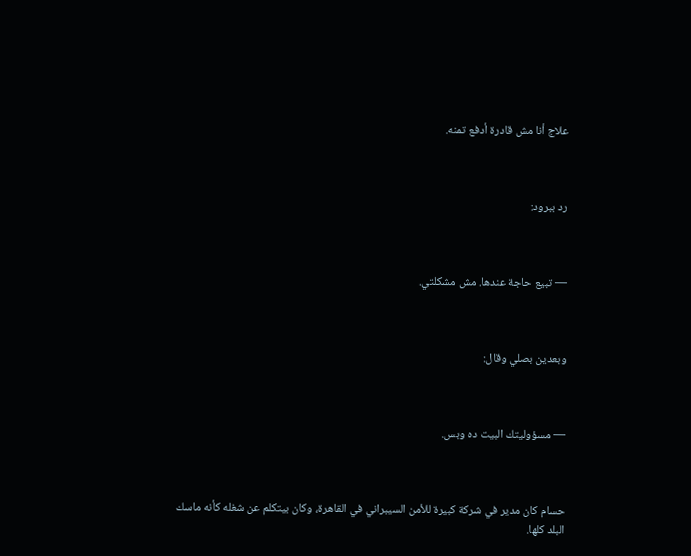علاج أنا مش قادرة أدفع تمنه.



رد ببرود:



— تبيع حاجة عندها. مش مشكلتي.



وبعدين بصلي وقال:



— مسؤوليتك البيت ده وبس.



حسام كان مدير في شركة كبيرة للأمن السيبراني في القاهرة، وكان بيتكلم عن شغله كأنه ماسك البلد كلها.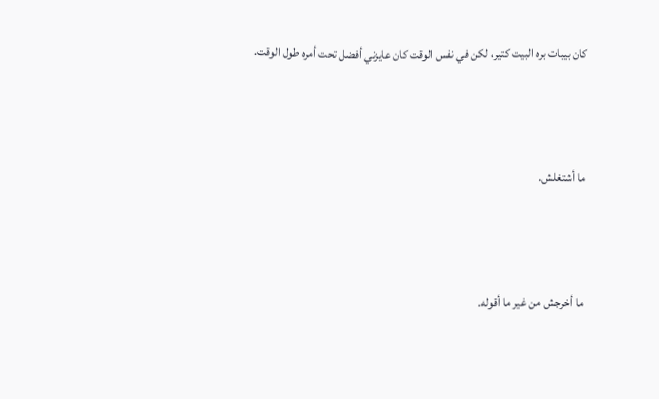كان بيبات بره البيت كتير، لكن في نفس الوقت كان عايزني أفضل تحت أمره طول الوقت.



ما أشتغلش.



ما أخرجش من غير ما أقوله.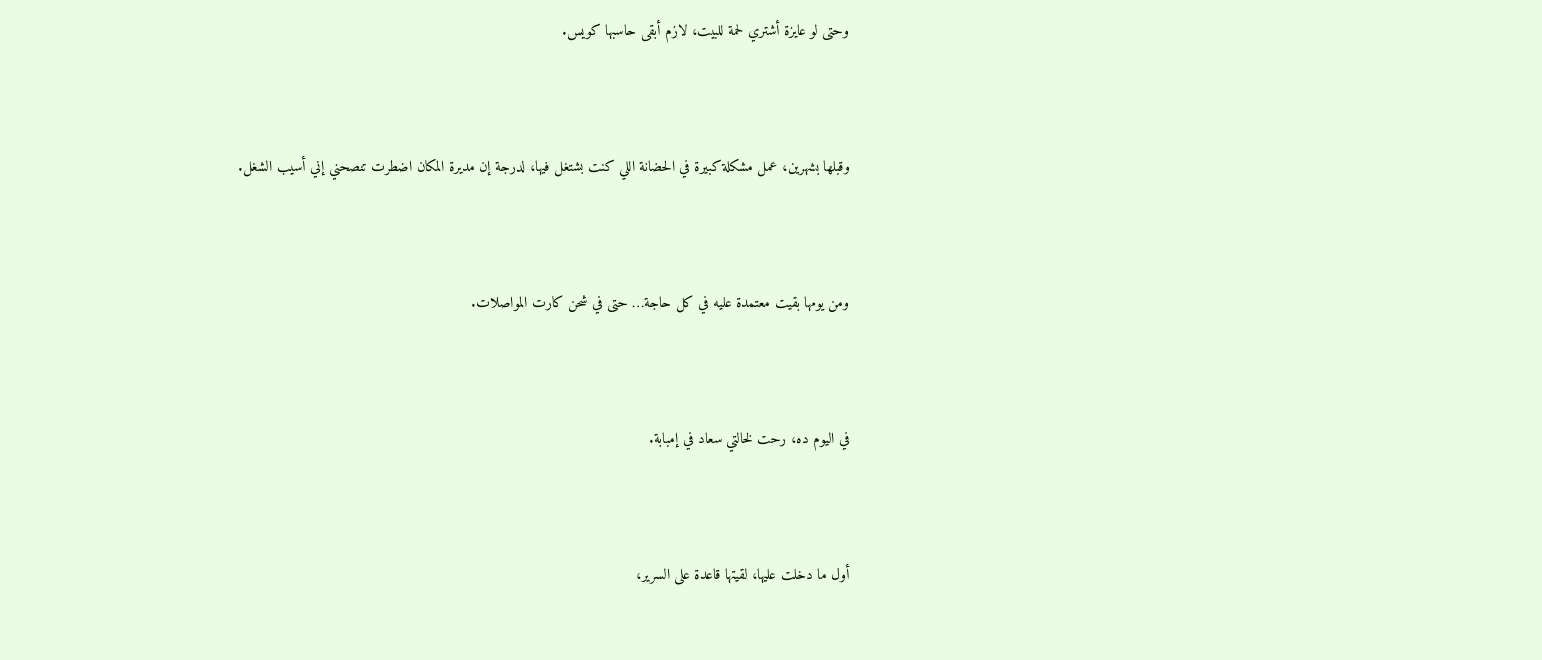وحتى لو عايزة أشتري لحمة للبيت، لازم أبقى حاسبها كويس.



وقبلها بشهرين، عمل مشكلة كبيرة في الحضانة اللي كنت بشتغل فيها، لدرجة إن مديرة المكان اضطرت تنصحني إني أسيب الشغل.



ومن يومها بقيت معتمدة عليه في كل حاجة… حتى في شحن كارت المواصلات.



في اليوم ده، رحت لخالتي سعاد في إمبابة.



أول ما دخلت عليها، لقيتها قاعدة على السرير،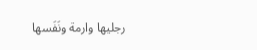رجليها وارمة ونَفَسها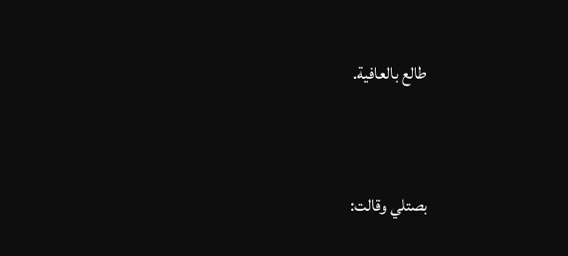طالع بالعافية.



بصتلي وقالت: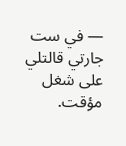— في ست جارتي قالتلي على شغل مؤقت.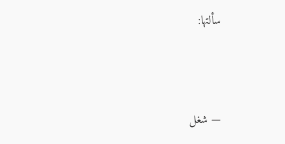سألتها:



— شغل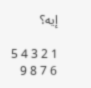إيه؟

1 2 3 4 5 6 7 8 9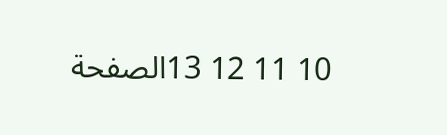10 11 12 13الصفحة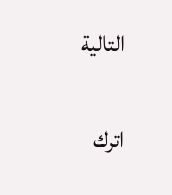التالية

اترك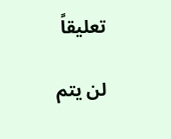تعليقاً

لن يتم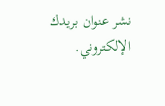نشر عنوان بريدك الإلكتروني.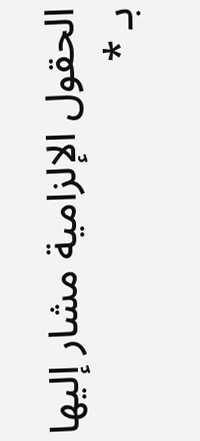الحقول الإلزامية مشار إليها بـ *